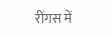रींगस में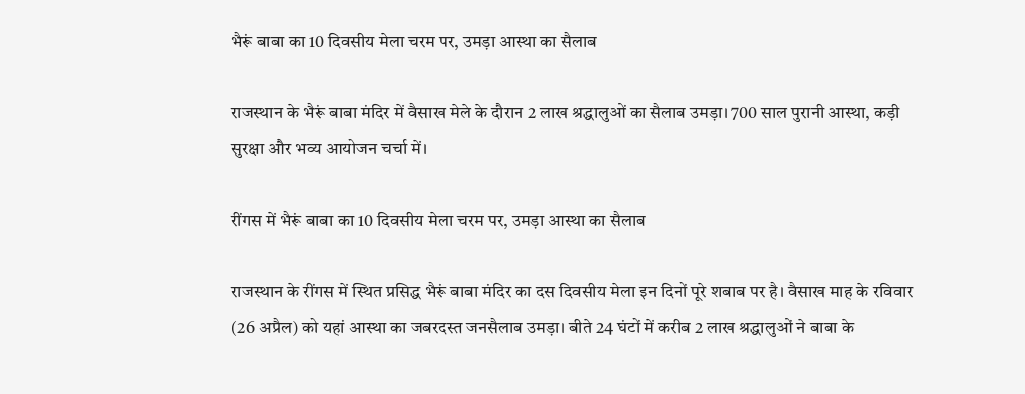भैरूं बाबा का 10 दिवसीय मेला चरम पर, उमड़ा आस्था का सैलाब

राजस्थान के भैरूं बाबा मंदिर में वैसाख मेले के दौरान 2 लाख श्रद्धालुओं का सैलाब उमड़ा। 700 साल पुरानी आस्था, कड़ी सुरक्षा और भव्य आयोजन चर्चा में।

रींगस में भैरूं बाबा का 10 दिवसीय मेला चरम पर, उमड़ा आस्था का सैलाब

राजस्थान के रींगस में स्थित प्रसिद्ध भैरूं बाबा मंदिर का दस दिवसीय मेला इन दिनों पूरे शबाब पर है। वैसाख माह के रविवार (26 अप्रैल) को यहां आस्था का जबरदस्त जनसैलाब उमड़ा। बीते 24 घंटों में करीब 2 लाख श्रद्धालुओं ने बाबा के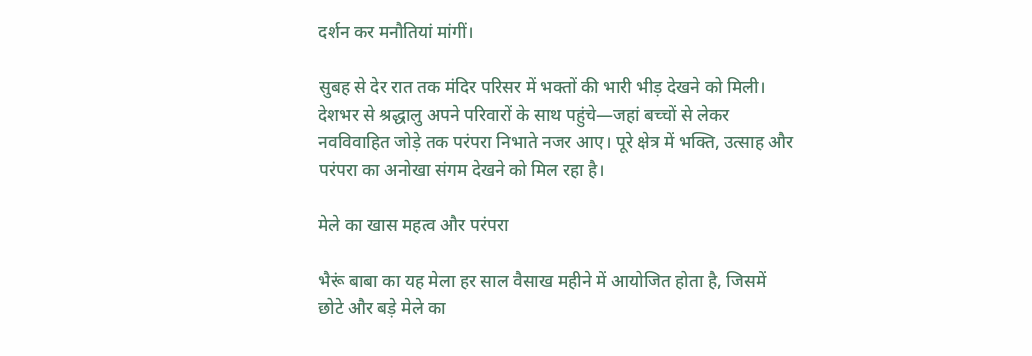दर्शन कर मनौतियां मांगीं।

सुबह से देर रात तक मंदिर परिसर में भक्तों की भारी भीड़ देखने को मिली। देशभर से श्रद्धालु अपने परिवारों के साथ पहुंचे—जहां बच्चों से लेकर नवविवाहित जोड़े तक परंपरा निभाते नजर आए। पूरे क्षेत्र में भक्ति, उत्साह और परंपरा का अनोखा संगम देखने को मिल रहा है।

मेले का खास महत्व और परंपरा

भैरूं बाबा का यह मेला हर साल वैसाख महीने में आयोजित होता है, जिसमें छोटे और बड़े मेले का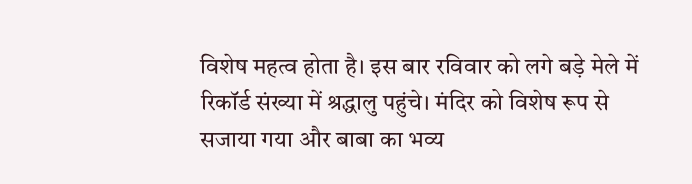विशेष महत्व होता है। इस बार रविवार को लगे बड़े मेले में रिकॉर्ड संख्या में श्रद्धालु पहुंचे। मंदिर को विशेष रूप से सजाया गया और बाबा का भव्य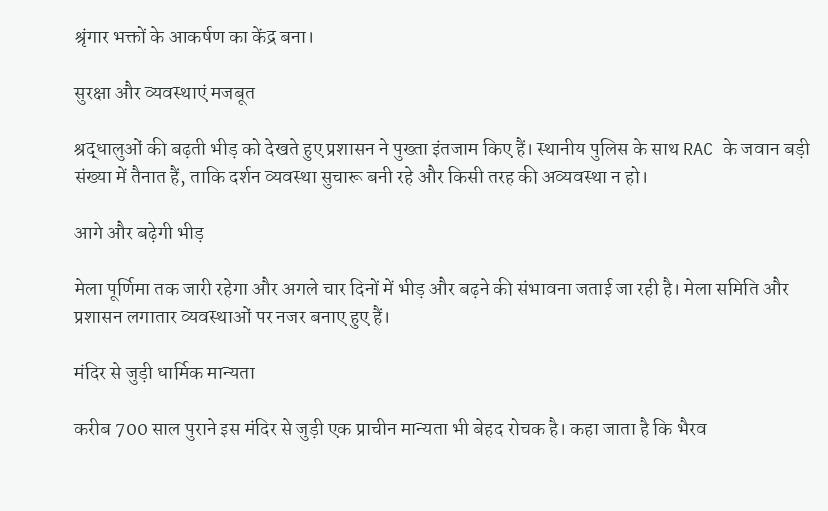श्रृंगार भक्तों के आकर्षण का केंद्र बना।

सुरक्षा और व्यवस्थाएं मजबूत

श्रद्धालुओं की बढ़ती भीड़ को देखते हुए प्रशासन ने पुख्ता इंतजाम किए हैं। स्थानीय पुलिस के साथ RAC के जवान बड़ी संख्या में तैनात हैं, ताकि दर्शन व्यवस्था सुचारू बनी रहे और किसी तरह की अव्यवस्था न हो।

आगे और बढ़ेगी भीड़

मेला पूर्णिमा तक जारी रहेगा और अगले चार दिनों में भीड़ और बढ़ने की संभावना जताई जा रही है। मेला समिति और प्रशासन लगातार व्यवस्थाओं पर नजर बनाए हुए हैं।

मंदिर से जुड़ी धार्मिक मान्यता

करीब 700 साल पुराने इस मंदिर से जुड़ी एक प्राचीन मान्यता भी बेहद रोचक है। कहा जाता है कि भैरव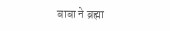बाबा ने ब्रह्मा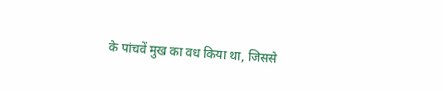के पांचवें मुख का वध किया था, जिससे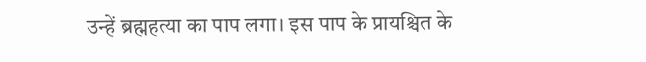उन्हें ब्रह्महत्या का पाप लगा। इस पाप के प्रायश्चित के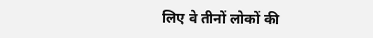लिए वे तीनों लोकों की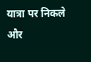यात्रा पर निकले और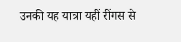उनकी यह यात्रा यहीं रींगस से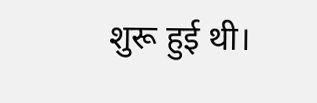शुरू हुई थी।